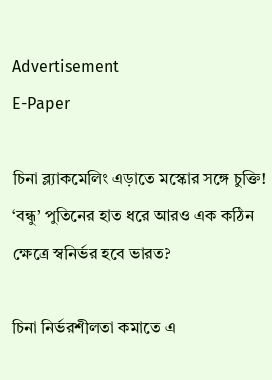Advertisement
E-Paper

চিনা ব্ল্যাকমেলিং এড়াতে মস্কোর সঙ্গে চুক্তি! ‘বন্ধু’ পুতিনের হাত ধরে আরও এক কঠিন ক্ষেত্রে স্বনির্ভর হবে ভারত?

চিনা নির্ভরশীলতা কমাতে এ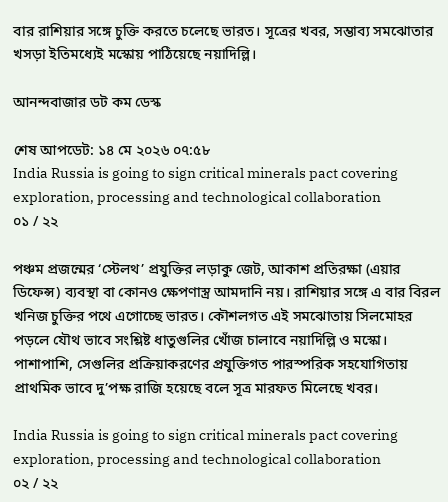বার রাশিয়ার সঙ্গে চুক্তি করতে চলেছে ভারত। সূত্রের খবর, সম্ভাব্য সমঝোতার খসড়া ইতিমধ্যেই মস্কোয় পাঠিয়েছে নয়াদিল্লি।

আনন্দবাজার ডট কম ডেস্ক

শেষ আপডেট: ১৪ মে ২০২৬ ০৭:৫৮
India Russia is going to sign critical minerals pact covering exploration, processing and technological collaboration
০১ / ২২

পঞ্চম প্রজন্মের ‘স্টেলথ’ প্রযুক্তির লড়াকু জেট, আকাশ প্রতিরক্ষা (এয়ার ডিফেন্স) ব্যবস্থা বা কোনও ক্ষেপণাস্ত্র আমদানি নয়। রাশিয়ার সঙ্গে এ বার বিরল খনিজ চুক্তির পথে এগোচ্ছে ভারত। কৌশলগত এই সমঝোতায় সিলমোহর পড়লে যৌথ ভাবে সংশ্লিষ্ট ধাতুগুলির খোঁজ চালাবে নয়াদিল্লি ও মস্কো। পাশাপাশি, সেগুলির প্রক্রিয়াকরণের প্রযুক্তিগত পারস্পরিক সহযোগিতায় প্রাথমিক ভাবে দু’পক্ষ রাজি হয়েছে বলে সূত্র মারফত মিলেছে খবর।

India Russia is going to sign critical minerals pact covering exploration, processing and technological collaboration
০২ / ২২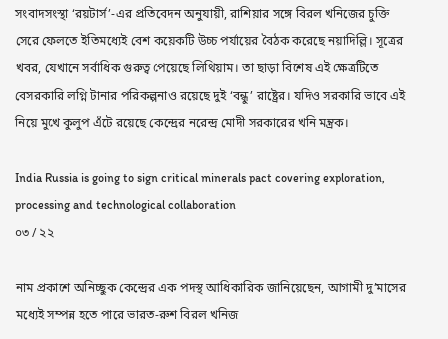সংবাদসংস্থা ‘রয়টার্স’-এর প্রতিবেদন অনুযায়ী, রাশিয়ার সঙ্গে বিরল খনিজের চুক্তি সেরে ফেলতে ইতিমধ্যেই বেশ কয়েকটি উচ্চ পর্যায়ের বৈঠক করেছে নয়াদিল্লি। সূত্রের খবর, যেখানে সর্বাধিক গুরুত্ব পেয়েছে লিথিয়াম। তা ছাড়া বিশেষ এই ক্ষেত্রটিতে বেসরকারি লগ্নি টানার পরিকল্পনাও রয়েছে দুই ‘বন্ধু’ রাষ্ট্রের। যদিও সরকারি ভাবে এই নিয়ে মুখে কুলুপ এঁটে রয়েছে কেন্দ্রের নরেন্দ্র মোদী সরকারের খনি মন্ত্রক।

India Russia is going to sign critical minerals pact covering exploration, processing and technological collaboration
০৩ / ২২

নাম প্রকাশে অনিচ্ছুক কেন্দ্রের এক পদস্থ আধিকারিক জানিয়েছেন, আগামী দু’মাসের মধ্যেই সম্পন্ন হতে পারে ভারত-রুশ বিরল খনিজ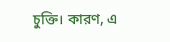চুক্তি। কারণ, এ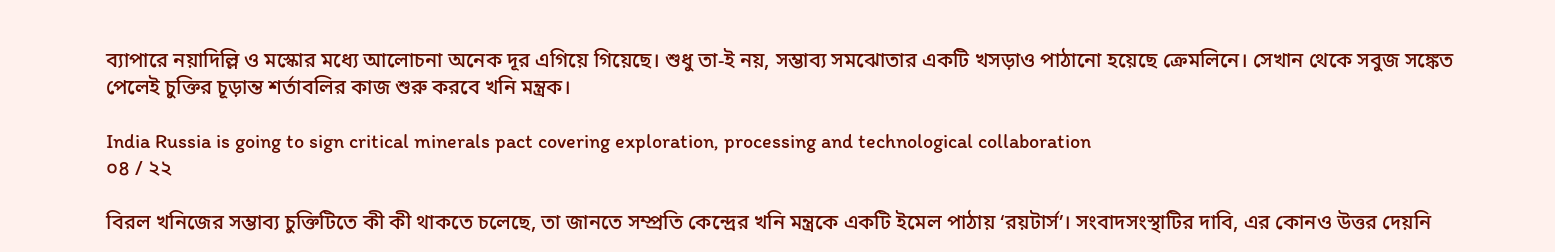ব্যাপারে নয়াদিল্লি ও মস্কোর মধ্যে আলোচনা অনেক দূর এগিয়ে গিয়েছে। শুধু তা-ই নয়, সম্ভাব্য সমঝোতার একটি খসড়াও পাঠানো হয়েছে ক্রেমলিনে। সেখান থেকে সবুজ সঙ্কেত পেলেই চুক্তির চূড়ান্ত শর্তাবলির কাজ শুরু করবে খনি মন্ত্রক।

India Russia is going to sign critical minerals pact covering exploration, processing and technological collaboration
০৪ / ২২

বিরল খনিজের সম্ভাব্য চুক্তিটিতে কী কী থাকতে চলেছে, তা জানতে সম্প্রতি কেন্দ্রের খনি মন্ত্রকে একটি ইমেল পাঠায় ‘রয়টার্স’। সংবাদসংস্থাটির দাবি, এর কোনও উত্তর দেয়নি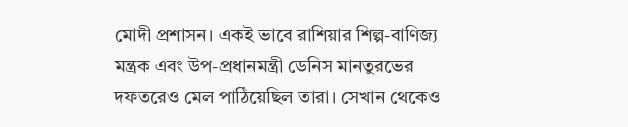মোদী প্রশাসন। একই ভাবে রাশিয়ার শিল্প-বাণিজ্য মন্ত্রক এবং উপ-প্রধানমন্ত্রী ডেনিস মানতুরভের দফতরেও মেল পাঠিয়েছিল তারা। সেখান থেকেও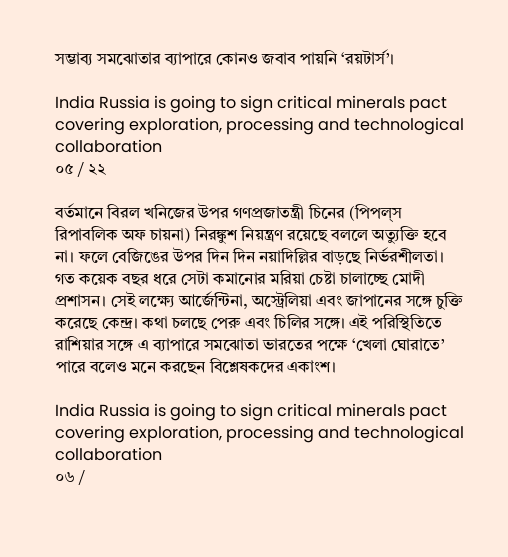সম্ভাব্য সমঝোতার ব্যাপারে কোনও জবাব পায়নি ‘রয়টার্স’।

India Russia is going to sign critical minerals pact covering exploration, processing and technological collaboration
০৫ / ২২

বর্তমানে বিরল খনিজের উপর গণপ্রজাতন্ত্রী চিনের (পিপল্‌স রিপাবলিক অফ চায়না) নিরঙ্কুশ নিয়ন্ত্রণ রয়েছে বললে অত্যুক্তি হবে না। ফলে বেজিঙের উপর দিন দিন নয়াদিল্লির বাড়ছে নির্ভরশীলতা। গত কয়েক বছর ধরে সেটা কমানোর মরিয়া চেষ্টা চালাচ্ছে মোদী প্রশাসন। সেই লক্ষ্যে আর্জেন্টিনা, অস্ট্রেলিয়া এবং জাপানের সঙ্গে চুক্তি করেছে কেন্দ্র। কথা চলছে পেরু এবং চিলির সঙ্গে। এই পরিস্থিতিতে রাশিয়ার সঙ্গে এ ব্যাপারে সমঝোতা ভারতের পক্ষে ‘খেলা ঘোরাতে’ পারে বলেও মনে করছেন বিশ্লেষকদের একাংশ।

India Russia is going to sign critical minerals pact covering exploration, processing and technological collaboration
০৬ /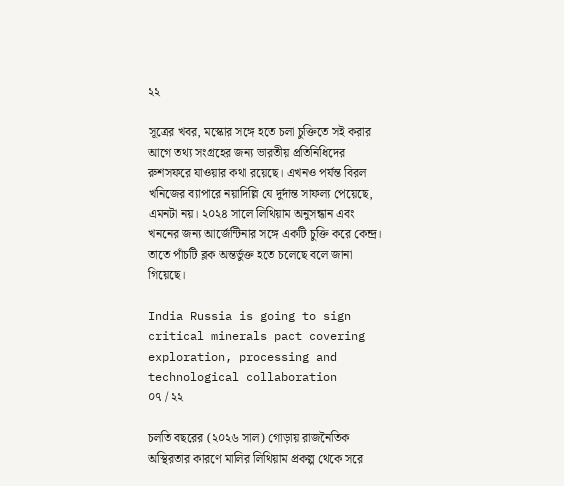২২

সূত্রের খবর, মস্কোর সঙ্গে হতে চলা চুক্তিতে সই করার আগে তথ্য সংগ্রহের জন্য ভারতীয় প্রতিনিধিদের রুশসফরে যাওয়ার কথা রয়েছে। এখনও পর্যন্ত বিরল খনিজের ব্যাপারে নয়াদিল্লি যে দুর্দান্ত সাফল্য পেয়েছে, এমনটা নয়। ২০২৪ সালে লিথিয়াম অনুসন্ধান এবং খননের জন্য আর্জেন্টিনার সঙ্গে একটি চুক্তি করে কেন্দ্র। তাতে পাঁচটি ব্লক অন্তর্ভুক্ত হতে চলেছে বলে জানা গিয়েছে।

India Russia is going to sign critical minerals pact covering exploration, processing and technological collaboration
০৭ / ২২

চলতি বছরের (২০২৬ সাল) গোড়ায় রাজনৈতিক অস্থিরতার কারণে মালির লিথিয়াম প্রকল্প থেকে সরে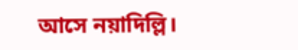আসে নয়াদিল্লি।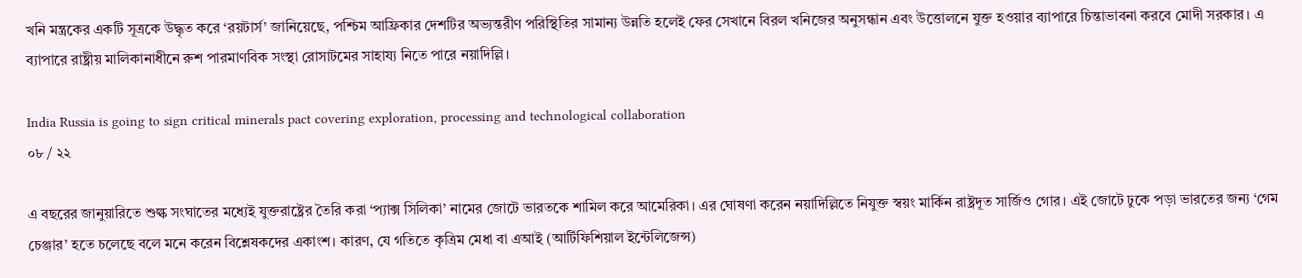খনি মন্ত্রকের একটি সূত্রকে উদ্ধৃত করে ‘রয়টার্স’ জানিয়েছে, পশ্চিম আফ্রিকার দেশটির অভ্যন্তরীণ পরিস্থিতির সামান্য উন্নতি হলেই ফের সেখানে বিরল খনিজের অনুসন্ধান এবং উত্তোলনে যুক্ত হওয়ার ব্যাপারে চিন্তাভাবনা করবে মোদী সরকার। এ ব্যাপারে রাষ্ট্রীয় মালিকানাধীনে রুশ পারমাণবিক সংস্থা রোসাটমের সাহায্য নিতে পারে নয়াদিল্লি।

India Russia is going to sign critical minerals pact covering exploration, processing and technological collaboration
০৮ / ২২

এ বছরের জানুয়ারিতে শুল্ক সংঘাতের মধ্যেই যুক্তরাষ্ট্রের তৈরি করা ‘প্যাক্স সিলিকা’ নামের জোটে ভারতকে শামিল করে আমেরিকা। এর ঘোষণা করেন নয়াদিল্লিতে নিযুক্ত স্বয়ং মার্কিন রাষ্ট্রদূত সার্জিও গোর। এই জোটে ঢুকে পড়া ভারতের জন্য ‘গেম চেঞ্জার’ হতে চলেছে বলে মনে করেন বিশ্লেষকদের একাংশ। কারণ, যে গতিতে কৃত্রিম মেধা বা এআই (আর্টিফিশিয়াল ইন্টেলিজেন্স)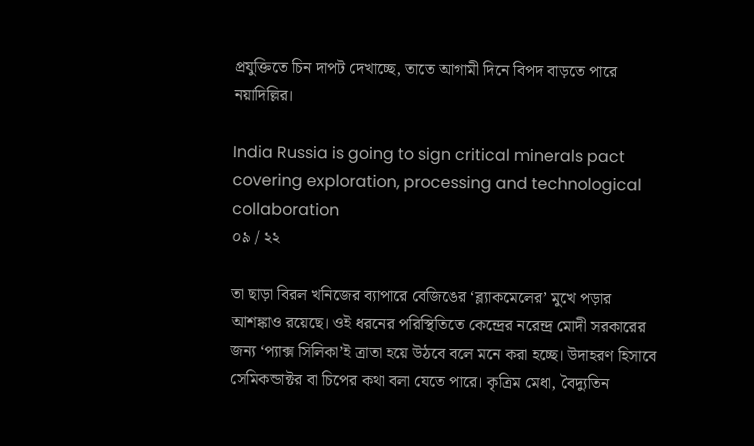প্রযুক্তিতে চিন দাপট দেখাচ্ছে, তাতে আগামী দিনে বিপদ বাড়তে পারে নয়াদিল্লির।

India Russia is going to sign critical minerals pact covering exploration, processing and technological collaboration
০৯ / ২২

তা ছাড়া বিরল খনিজের ব্যাপারে বেজিঙের ‘ব্ল্যাকমেলের’ মুখে পড়ার আশঙ্কাও রয়েছে। ওই ধরনের পরিস্থিতিতে কেন্দ্রের নরেন্দ্র মোদী সরকারের জন্য ‘প্যাক্স সিলিকা’ই ত্রাতা হয়ে উঠবে বলে মনে করা হচ্ছে। উদাহরণ হিসাবে সেমিকন্ডাক্টর বা চিপের কথা বলা যেতে পারে। কৃত্রিম মেধা, বৈদ্যুতিন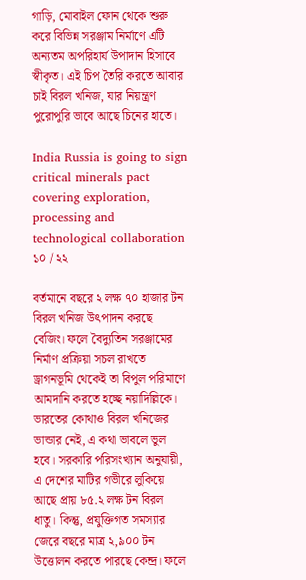গাড়ি, মোবাইল ফোন থেকে শুরু করে বিভিন্ন সরঞ্জাম নির্মাণে এটি অন্যতম অপরিহার্য উপাদান হিসাবে স্বীকৃত। এই চিপ তৈরি করতে আবার চাই বিরল খনিজ, যার নিয়ন্ত্রণ পুরোপুরি ভাবে আছে চিনের হাতে।

India Russia is going to sign critical minerals pact covering exploration, processing and technological collaboration
১০ / ২২

বর্তমানে বছরে ২ লক্ষ ৭০ হাজার টন বিরল খনিজ উৎপাদন করছে বেজিং। ফলে বৈদ্যুতিন সরঞ্জামের নির্মাণ প্রক্রিয়া সচল রাখতে ড্রাগনভূমি থেকেই তা বিপুল পরিমাণে আমদানি করতে হচ্ছে নয়াদিল্লিকে। ভারতের কোথাও বিরল খনিজের ভান্ডার নেই, এ কথা ভাবলে ভুল হবে। সরকারি পরিসংখ্যান অনুযায়ী, এ দেশের মাটির গভীরে লুকিয়ে আছে প্রায় ৮৫.২ লক্ষ টন বিরল ধাতু। কিন্তু, প্রযুক্তিগত সমস্যার জেরে বছরে মাত্র ২,৯০০ টন উত্তোলন করতে পারছে কেন্দ্র। ফলে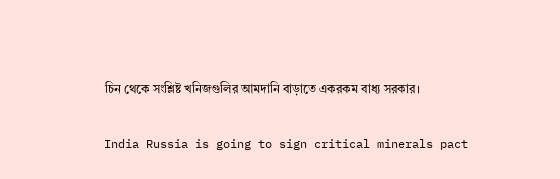চিন থেকে সংশ্লিষ্ট খনিজগুলির আমদানি বাড়াতে একরকম বাধ্য সরকার।

India Russia is going to sign critical minerals pact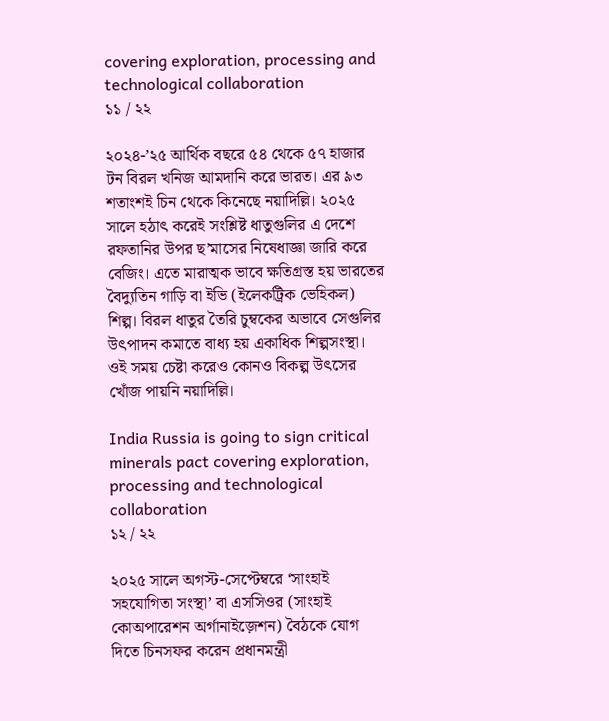covering exploration, processing and technological collaboration
১১ / ২২

২০২৪-’২৫ আর্থিক বছরে ৫৪ থেকে ৫৭ হাজার টন বিরল খনিজ আমদানি করে ভারত। এর ৯৩ শতাংশই চিন থেকে কিনেছে নয়াদিল্লি। ২০২৫ সালে হঠাৎ করেই সংশ্লিষ্ট ধাতুগুলির এ দেশে রফতানির উপর ছ’মাসের নিষেধাজ্ঞা জারি করে বেজিং। এতে মারাত্মক ভাবে ক্ষতিগ্রস্ত হয় ভারতের বৈদ্যুতিন গাড়ি বা ইভি (ইলেকট্রিক ভেহিকল) শিল্প। বিরল ধাতুর তৈরি চুম্বকের অভাবে সেগুলির উৎপাদন কমাতে বাধ্য হয় একাধিক শিল্পসংস্থা। ওই সময় চেষ্টা করেও কোনও বিকল্প উৎসের খোঁজ পায়নি নয়াদিল্লি।

India Russia is going to sign critical minerals pact covering exploration, processing and technological collaboration
১২ / ২২

২০২৫ সালে অগস্ট-সেপ্টেম্বরে ‘সাংহাই সহযোগিতা সংস্থা’ বা এসসিওর (সাংহাই কোঅপারেশন অর্গানাইজ়েশন) বৈঠকে যোগ দিতে চিনসফর করেন প্রধানমন্ত্রী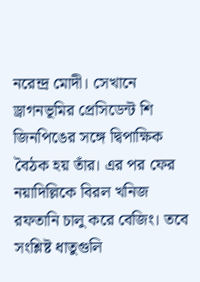নরেন্দ্র মোদী। সেখানে ড্রাগনভূমির প্রেসিডেন্ট শি জিনপিঙের সঙ্গে দ্বিপাক্ষিক বৈঠক হয় তাঁর। এর পর ফের নয়াদিল্লিকে বিরল খনিজ রফতানি চালু করে বেজিং। তবে সংশ্লিষ্ট ধাতুগুলি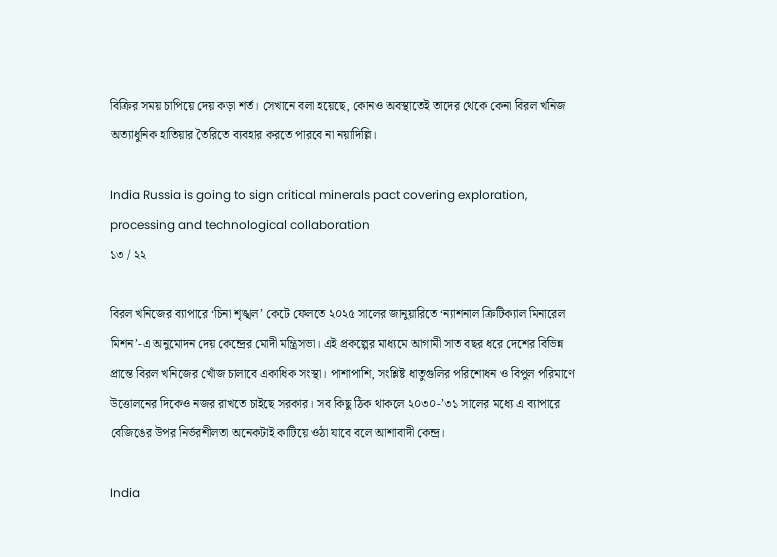বিক্রির সময় চাপিয়ে দেয় কড়া শর্ত। সেখানে বলা হয়েছে, কোনও অবস্থাতেই তাদের থেকে কেনা বিরল খনিজ অত্যাধুনিক হাতিয়ার তৈরিতে ব্যবহার করতে পারবে না নয়াদিল্লি।

India Russia is going to sign critical minerals pact covering exploration, processing and technological collaboration
১৩ / ২২

বিরল খনিজের ব্যাপারে ‘চিনা শৃঙ্খল’ কেটে ফেলতে ২০২৫ সালের জানুয়ারিতে ‘ন্যাশনাল ক্রিটিক্যাল মিনারেল মিশন’-এ অনুমোদন দেয় কেন্দ্রের মোদী মন্ত্রিসভা। এই প্রকল্পের মাধ্যমে আগামী সাত বছর ধরে দেশের বিভিন্ন প্রান্তে বিরল খনিজের খোঁজ চালাবে একাধিক সংস্থা। পাশাপাশি, সংশ্লিষ্ট ধাতুগুলির পরিশোধন ও বিপুল পরিমাণে উত্তোলনের দিকেও নজর রাখতে চাইছে সরকার। সব কিছু ঠিক থাকলে ২০৩০-’৩১ সালের মধ্যে এ ব্যাপারে বেজিঙের উপর নির্ভরশীলতা অনেকটাই কাটিয়ে ওঠা যাবে বলে আশাবাদী কেন্দ্র।

India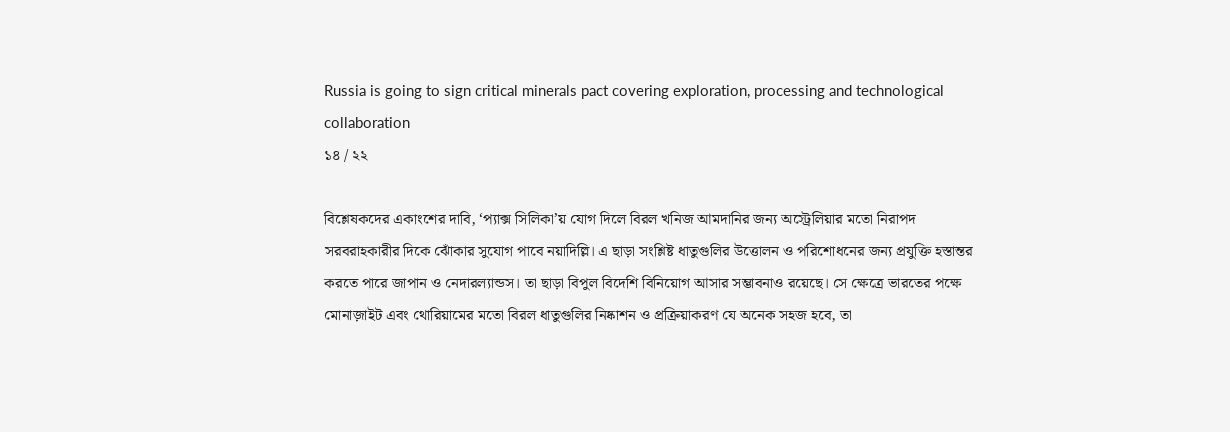Russia is going to sign critical minerals pact covering exploration, processing and technological collaboration
১৪ / ২২

বিশ্লেষকদের একাংশের দাবি, ‘প্যাক্স সিলিকা’য় যোগ দিলে বিরল খনিজ আমদানির জন্য অস্ট্রেলিয়ার মতো নিরাপদ সরবরাহকারীর দিকে ঝোঁকার সুযোগ পাবে নয়াদিল্লি। এ ছাড়া সংশ্লিষ্ট ধাতুগুলির উত্তোলন ও পরিশোধনের জন্য প্রযুক্তি হস্তান্তর করতে পারে জাপান ও নেদারল্যান্ডস। তা ছাড়া বিপুল বিদেশি বিনিয়োগ আসার সম্ভাবনাও রয়েছে। সে ক্ষেত্রে ভারতের পক্ষে মোনাজ়াইট এবং থোরিয়ামের মতো বিরল ধাতুগুলির নিষ্কাশন ও প্রক্রিয়াকরণ যে অনেক সহজ হবে, তা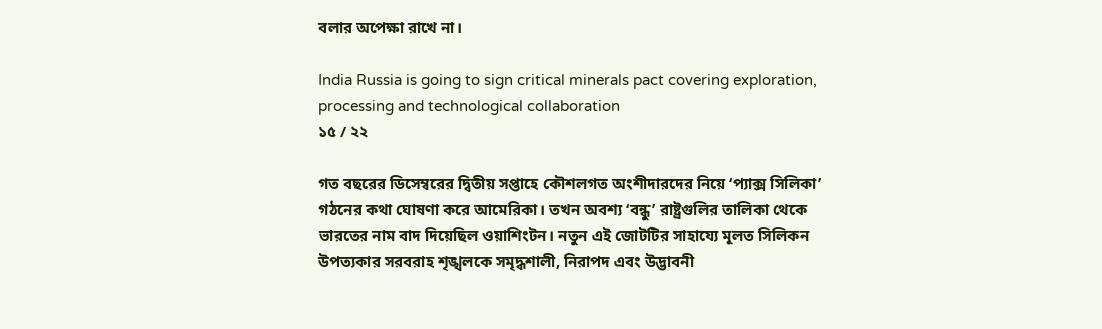বলার অপেক্ষা রাখে না।

India Russia is going to sign critical minerals pact covering exploration, processing and technological collaboration
১৫ / ২২

গত বছরের ডিসেম্বরের দ্বিতীয় সপ্তাহে কৌশলগত অংশীদারদের নিয়ে ‘প্যাক্স সিলিকা’ গঠনের কথা ঘোষণা করে আমেরিকা। তখন অবশ্য ‘বন্ধু’ রাষ্ট্রগুলির তালিকা থেকে ভারতের নাম বাদ দিয়েছিল ওয়াশিংটন। নতুন এই জোটটির সাহায্যে মূলত সিলিকন উপত্যকার সরবরাহ শৃঙ্খলকে সমৃদ্ধশালী, নিরাপদ এবং উদ্ভাবনী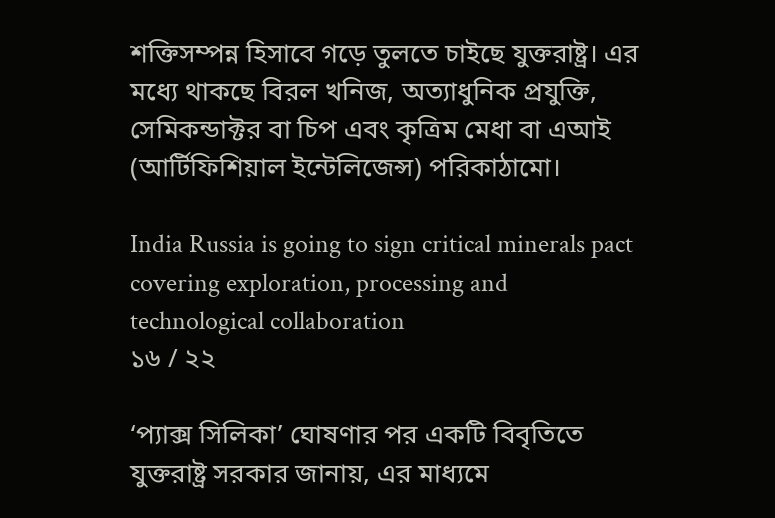শক্তিসম্পন্ন হিসাবে গড়ে তুলতে চাইছে যুক্তরাষ্ট্র। এর মধ্যে থাকছে বিরল খনিজ, অত্যাধুনিক প্রযুক্তি, সেমিকন্ডাক্টর বা চিপ এবং কৃত্রিম মেধা বা এআই (আর্টিফিশিয়াল ইন্টেলিজেন্স) পরিকাঠামো।

India Russia is going to sign critical minerals pact covering exploration, processing and technological collaboration
১৬ / ২২

‘প্যাক্স সিলিকা’ ঘোষণার পর একটি বিবৃতিতে যুক্তরাষ্ট্র সরকার জানায়, এর মাধ্যমে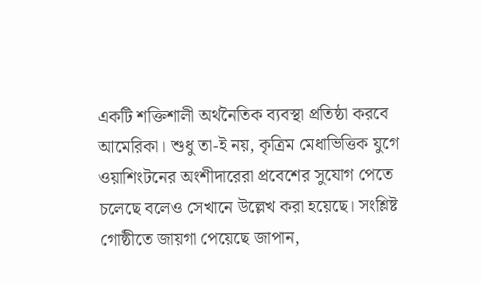একটি শক্তিশালী অর্থনৈতিক ব্যবস্থা প্রতিষ্ঠা করবে আমেরিকা। শুধু তা-ই নয়, কৃত্রিম মেধাভিত্তিক যুগে ওয়াশিংটনের অংশীদারেরা প্রবেশের সুযোগ পেতে চলেছে বলেও সেখানে উল্লেখ করা হয়েছে। সংশ্লিষ্ট গোষ্ঠীতে জায়গা পেয়েছে জাপান,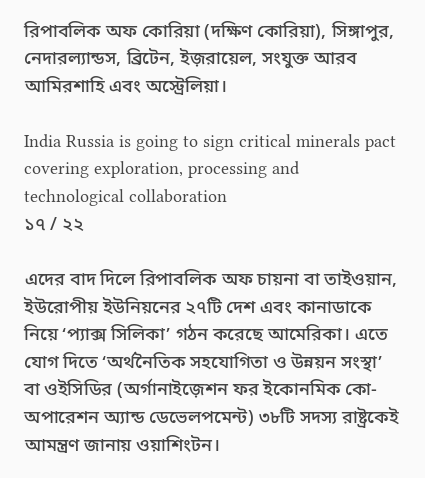রিপাবলিক অফ কোরিয়া (দক্ষিণ কোরিয়া), সিঙ্গাপুর, নেদারল্যান্ডস, ব্রিটেন, ইজ়রায়েল, সংযুক্ত আরব আমিরশাহি এবং অস্ট্রেলিয়া।

India Russia is going to sign critical minerals pact covering exploration, processing and technological collaboration
১৭ / ২২

এদের বাদ দিলে রিপাবলিক অফ চায়না বা তাইওয়ান, ইউরোপীয় ইউনিয়নের ২৭টি দেশ এবং কানাডাকে নিয়ে ‘প্যাক্স সিলিকা’ গঠন করেছে আমেরিকা। এতে যোগ দিতে ‘অর্থনৈতিক সহযোগিতা ও উন্নয়ন সংস্থা’ বা ওইসিডির (অর্গানাইজ়েশন ফর ইকোনমিক কো-অপারেশন অ্যান্ড ডেভেলপমেন্ট) ৩৮টি সদস্য রাষ্ট্রকেই আমন্ত্রণ জানায় ওয়াশিংটন।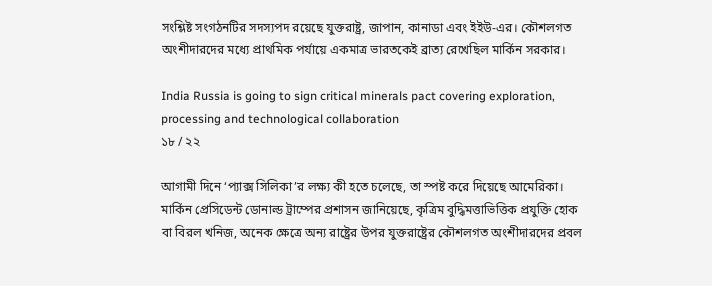সংশ্লিষ্ট সংগঠনটির সদস্যপদ রয়েছে যুক্তরাষ্ট্র, জাপান, কানাডা এবং ইইউ-এর। কৌশলগত অংশীদারদের মধ্যে প্রাথমিক পর্যায়ে একমাত্র ভারতকেই ব্রাত্য রেখেছিল মার্কিন সরকার।

India Russia is going to sign critical minerals pact covering exploration, processing and technological collaboration
১৮ / ২২

আগামী দিনে ‘প্যাক্স সিলিকা’র লক্ষ্য কী হতে চলেছে, তা স্পষ্ট করে দিয়েছে আমেরিকা। মার্কিন প্রেসিডেন্ট ডোনাল্ড ট্রাম্পের প্রশাসন জানিয়েছে, কৃত্রিম বুদ্ধিমত্তাভিত্তিক প্রযুক্তি হোক বা বিরল খনিজ, অনেক ক্ষেত্রে অন্য রাষ্ট্রের উপর যুক্তরাষ্ট্রের কৌশলগত অংশীদারদের প্রবল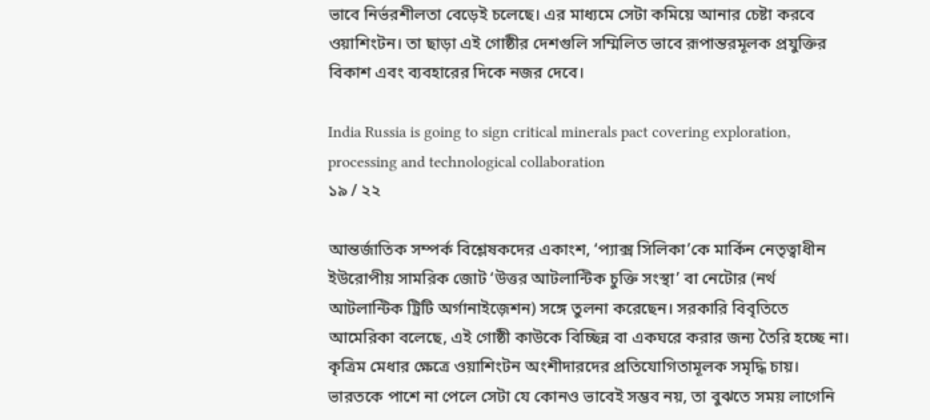ভাবে নির্ভরশীলতা বেড়েই চলেছে। এর মাধ্যমে সেটা কমিয়ে আনার চেষ্টা করবে ওয়াশিংটন। তা ছাড়া এই গোষ্ঠীর দেশগুলি সম্মিলিত ভাবে রূপান্তরমূলক প্রযুক্তির বিকাশ এবং ব্যবহারের দিকে নজর দেবে।

India Russia is going to sign critical minerals pact covering exploration, processing and technological collaboration
১৯ / ২২

আন্তর্জাতিক সম্পর্ক বিশ্লেষকদের একাংশ, ‘প্যাক্স সিলিকা’কে মার্কিন নেতৃত্বাধীন ইউরোপীয় সামরিক জোট ‘উত্তর আটলান্টিক চুক্তি সংস্থা’ বা নেটোর (নর্থ আটলান্টিক ট্রিটি অর্গানাইজ়েশন) সঙ্গে তুলনা করেছেন। সরকারি বিবৃতিতে আমেরিকা বলেছে, এই গোষ্ঠী কাউকে বিচ্ছিন্ন বা একঘরে করার জন্য তৈরি হচ্ছে না। কৃত্রিম মেধার ক্ষেত্রে ওয়াশিংটন অংশীদারদের প্রতিযোগিতামূলক সমৃদ্ধি চায়। ভারতকে পাশে না পেলে সেটা যে কোনও ভাবেই সম্ভব নয়, তা বুঝতে সময় লাগেনি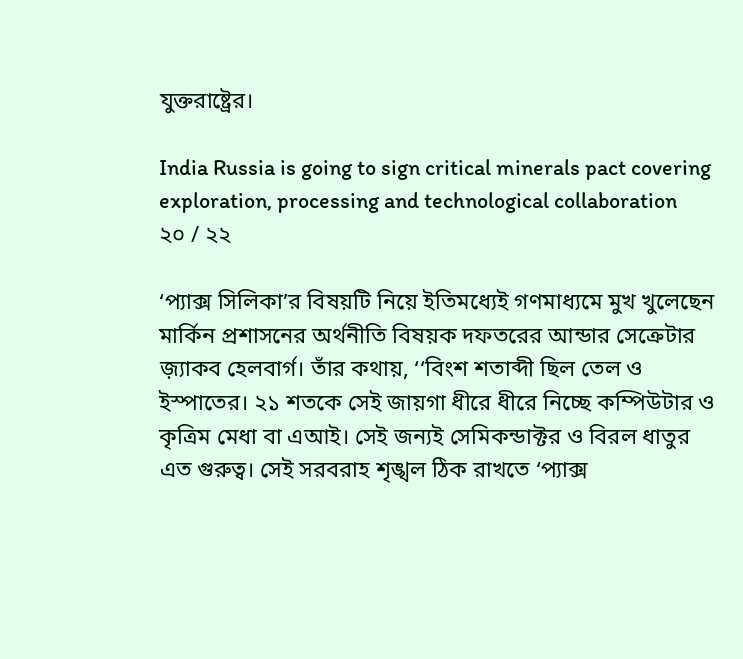যুক্তরাষ্ট্রের।

India Russia is going to sign critical minerals pact covering exploration, processing and technological collaboration
২০ / ২২

‘প্যাক্স সিলিকা’র বিষয়টি নিয়ে ইতিমধ্যেই গণমাধ্যমে মুখ খুলেছেন মার্কিন প্রশাসনের অর্থনীতি বিষয়ক দফতরের আন্ডার সেক্রেটার জ়্যাকব হেলবার্গ। তাঁর কথায়, ‘‘বিংশ শতাব্দী ছিল তেল ও ইস্পাতের। ২১ শতকে সেই জায়গা ধীরে ধীরে নিচ্ছে কম্পিউটার ও কৃত্রিম মেধা বা এআই। সেই জন্যই সেমিকন্ডাক্টর ও বিরল ধাতুর এত গুরুত্ব। সেই সরবরাহ শৃঙ্খল ঠিক রাখতে ‘প্যাক্স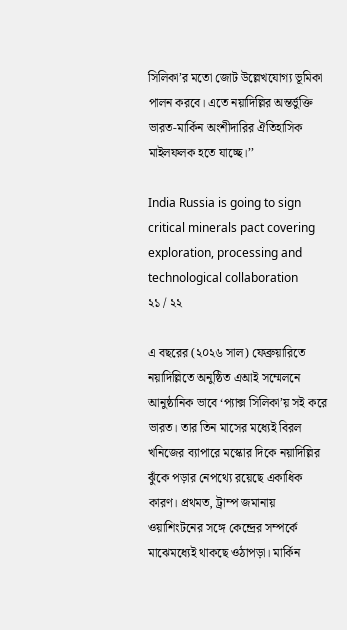সিলিকা’র মতো জোট উল্লেখযোগ্য ভূমিকা পালন করবে। এতে নয়াদিল্লির অন্তর্ভুক্তি ভারত-মার্কিন অংশীদারির ঐতিহাসিক মাইলফলক হতে যাচ্ছে।’’

India Russia is going to sign critical minerals pact covering exploration, processing and technological collaboration
২১ / ২২

এ বছরের (২০২৬ সাল) ফেব্রুয়ারিতে নয়াদিল্লিতে অনুষ্ঠিত এআই সম্মেলনে আনুষ্ঠানিক ভাবে ‘প্যাক্স সিলিকা’য় সই করে ভারত। তার তিন মাসের মধ্যেই বিরল খনিজের ব্যাপারে মস্কোর দিকে নয়াদিল্লির ঝুঁকে পড়ার নেপথ্যে রয়েছে একাধিক কারণ। প্রথমত, ট্রাম্প জমানায় ওয়াশিংটনের সঙ্গে কেন্দ্রের সম্পর্কে মাঝেমধ্যেই থাকছে ওঠাপড়া। মার্কিন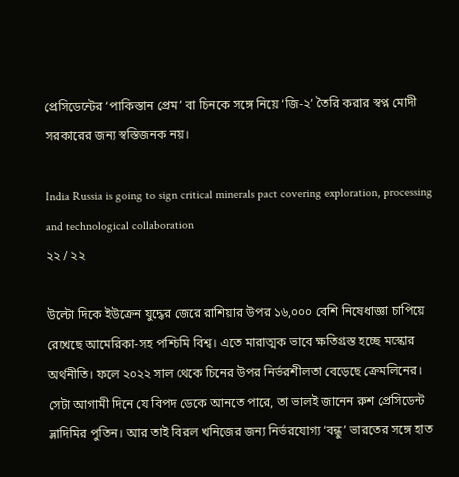প্রেসিডেন্টের ‘পাকিস্তান প্রেম’ বা চিনকে সঙ্গে নিয়ে ‘জি-২’ তৈরি করার স্বপ্ন মোদী সরকারের জন্য স্বস্তিজনক নয়।

India Russia is going to sign critical minerals pact covering exploration, processing and technological collaboration
২২ / ২২

উল্টো দিকে ইউক্রেন যুদ্ধের জেরে রাশিয়ার উপর ১৬,০০০ বেশি নিষেধাজ্ঞা চাপিয়ে রেখেছে আমেরিকা-সহ পশ্চিমি বিশ্ব। এতে মারাত্মক ভাবে ক্ষতিগ্রস্ত হচ্ছে মস্কোর অর্থনীতি। ফলে ২০২২ সাল থেকে চিনের উপর নির্ভরশীলতা বেড়েছে ক্রেমলিনের। সেটা আগামী দিনে যে বিপদ ডেকে আনতে পারে, তা ভালই জানেন রুশ প্রেসিডেন্ট ভ্লাদিমির পুতিন। আর তাই বিরল খনিজের জন্য নির্ভরযোগ্য ‘বন্ধু’ ভারতের সঙ্গে হাত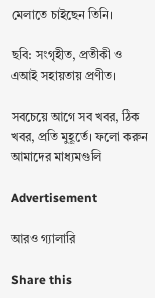মেলাতে চাইছেন তিনি।

ছবি: সংগৃহীত, প্রতীকী ও এআই সহায়তায় প্রণীত।

সবচেয়ে আগে সব খবর, ঠিক খবর, প্রতি মুহূর্তে। ফলো করুন আমাদের মাধ্যমগুলি

Advertisement

আরও গ্যালারি

Share this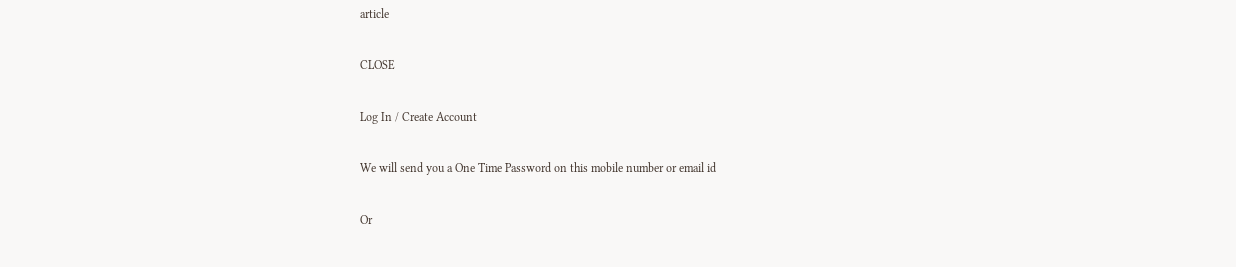article

CLOSE

Log In / Create Account

We will send you a One Time Password on this mobile number or email id

Or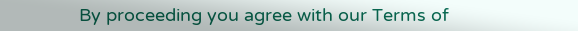By proceeding you agree with our Terms of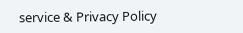service & Privacy Policy